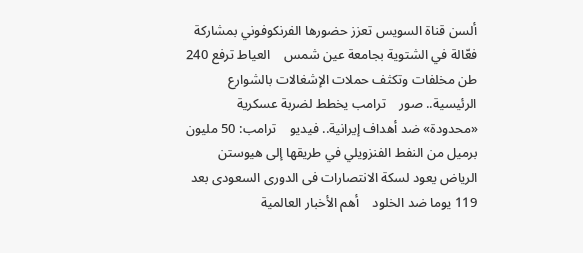ألسن قناة السويس تعزز حضورها الفرنكوفوني بمشاركة فعّالة في الشتوية بجامعة عين شمس    العياط ترفع 240 طن مخلفات وتكثف حملات الإشغالات بالشوارع الرئيسية.. صور    ترامب يخطط لضربة عسكرية «محدودة» ضد أهداف إيرانية.. فيديو    ترامب: 50 مليون برميل من النفط الفنزويلي في طريقها إلى هيوستن    الرياض يعود لسكة الانتصارات فى الدورى السعودى بعد 119 يوما ضد الخلود    أهم الأخبار العالمية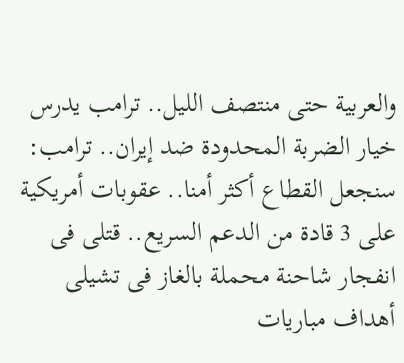والعربية حتى منتصف الليل.. ترامب يدرس خيار الضربة المحدودة ضد إيران.. ترامب: سنجعل القطاع أكثر أمنا.. عقوبات أمريكية على 3 قادة من الدعم السريع.. قتلى فى انفجار شاحنة محملة بالغاز فى تشيلى    أهداف مباريات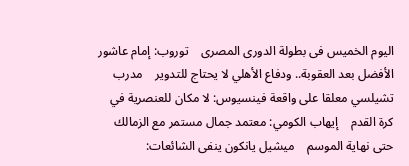اليوم الخميس فى بطولة الدورى المصرى    توروب: إمام عاشور الأفضل بعد العقوبة.. ودفاع الأهلي لا يحتاج للتدوير    مدرب تشيلسي معلقا على واقعة فينسيوس: لا مكان للعنصرية في كرة القدم    إيهاب الكومي: معتمد جمال مستمر مع الزمالك حتى نهاية الموسم    ميشيل يانكون ينفى الشائعات: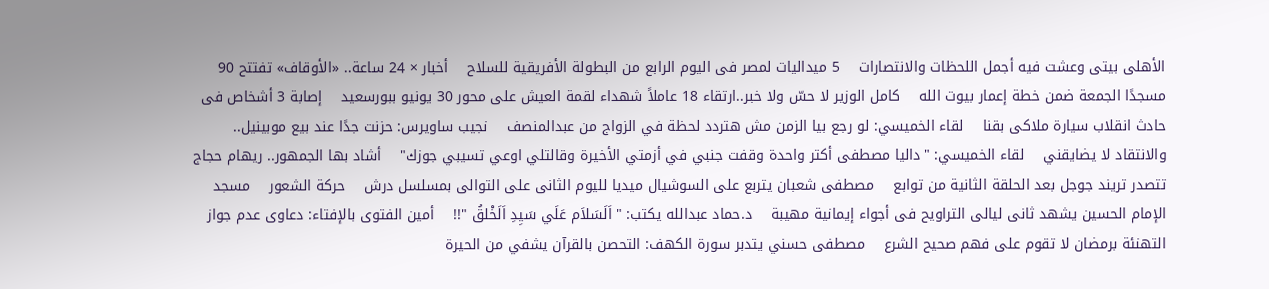الأهلى بيتى وعشت فيه أجمل اللحظات والانتصارات    5 ميداليات لمصر فى اليوم الرابع من البطولة الأفريقية للسلاح    أخبار × 24 ساعة.. «الأوقاف» تفتتح 90 مسجدًا الجمعة ضمن خطة إعمار بيوت الله    كامل الوزير لا حسّ ولا خبر..ارتقاء 18 عاملاً شهداء لقمة العيش على محور 30 يونيو ببورسعيد    إصابة 3 أشخاص فى حادث انقلاب سيارة ملاكى بقنا    لقاء الخميسي: لو رجع بيا الزمن مش هتردد لحظة في الزواج من عبدالمنصف    نجيب ساويرس: حزنت جدًا عند بيع موبينيل.. والانتقاد لا يضايقني    لقاء الخميسي: "داليا مصطفى أكتر واحدة وقفت جنبي في أزمتي الأخيرة وقالتلي اوعي تسيبي جوزك"    أشاد بها الجمهور.. ريهام حجاج تتصدر تريند جوجل بعد الحلقة الثانية من توابع    مصطفى شعبان يتربع على السوشيال ميديا لليوم الثانى على التوالى بمسلسل درش    حركة الشعور    مسجد الإمام الحسين يشهد ثانى ليالى التراويح فى أجواء إيمانية مهيبة    د.حماد عبدالله يكتب: "اَلَسَلاَم عَلَي سَيِدِ اَلَخْلقُ "!!    أمين الفتوى بالإفتاء: دعاوى عدم جواز التهنئة برمضان لا تقوم على فهم صحيح الشرع    مصطفى حسني يتدبر سورة الكهف: التحصن بالقرآن يشفي من الحيرة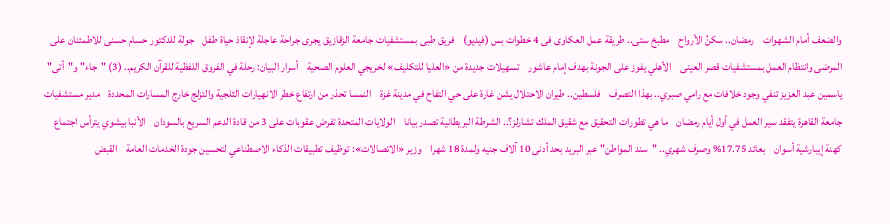والضعف أمام الشهوات    رمضان.. سكنُ الأرواح    مطبخ ستى.. طريقة عمل العكاوى فى 4 خطوات بس (فيديو)    فريق طبى بمستشفيات جامعة الزقازيق يجرى جراحة عاجلة لإنقاذ حياة طفل    جولة للدكتور حسام حسنى للاطمئنان على المرضى وانتظام العمل بمستشفيات قصر العينى    الأهلي يفوز على الجونة بهدف إمام عاشور    تسهيلات جديدة من «العليا للتكليف» لخريجي العلوم الصحية    أسرار البيان: رحلة في الفروق اللفظية للقرآن الكريم.. (3) "جاء" و"أتى"    ياسمين عبد العزيز تنفي وجود خلافات مع رامي صبري.. بهذا التصرف    فلسطين.. طيران الاحتلال يشن غارة على حي التفاح في مدينة غزة    النمسا تحذر من ارتفاع خطر الانهيارات الثلجية والتزلج خارج المسارات المحددة    مدير مستشفيات جامعة القاهرة يتفقد سير العمل في أول أيام رمضان    ما هي تطورات التحقيق مع شقيق الملك تشارلز؟.. الشرطة البريطانية تصدر بيانا    الولايات المتحدة تفرض عقوبات على 3 من قادة الدعم السريع بالسودان    الأنبا بيشوي يترأس اجتماع كهنة إيبارشية أسوان    بعائد 17.75% وصرف شهري.. "سند المواطن" عبر البريد بحد أدنى 10 آلاف جنيه ولمدة 18 شهرا    وزير «الاتصالات»: توظيف تطبيقات الذكاء الاصطناعي لتحسين جودة الخدمات العامة    القبض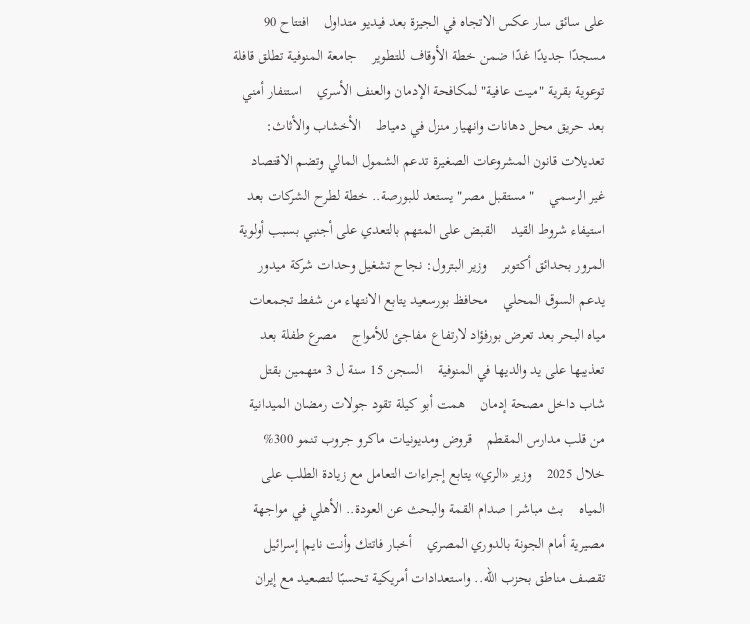على سائق سار عكس الاتجاه في الجيزة بعد فيديو متداول    افتتاح 90 مسجدًا جديدًا غدًا ضمن خطة الأوقاف للتطوير    جامعة المنوفية تطلق قافلة توعوية بقرية "ميت عافية" لمكافحة الإدمان والعنف الأسري    استنفار أمني بعد حريق محل دهانات وانهيار منزل في دمياط    الأخشاب والأثاث: تعديلات قانون المشروعات الصغيرة تدعم الشمول المالي وتضم الاقتصاد غير الرسمي    "مستقبل مصر" يستعد للبورصة.. خطة لطرح الشركات بعد استيفاء شروط القيد    القبض على المتهم بالتعدي على أجنبي بسبب أولوية المرور بحدائق أكتوبر    وزير البترول: نجاح تشغيل وحدات شركة ميدور يدعم السوق المحلي    محافظ بورسعيد يتابع الانتهاء من شفط تجمعات مياه البحر بعد تعرض بورفؤاد لارتفاع مفاجئ للأمواج    مصرع طفلة بعد تعذيبها على يد والديها في المنوفية    السجن 15 سنة ل 3 متهمين بقتل شاب داخل مصحة إدمان    همت أبو كيلة تقود جولات رمضان الميدانية من قلب مدارس المقطم    قروض ومديونيات ماكرو جروب تنمو 300% خلال 2025    وزير «الري» يتابع إجراءات التعامل مع زيادة الطلب على المياه    بث مباشر | صدام القمة والبحث عن العودة.. الأهلي في مواجهة مصيرية أمام الجونة بالدوري المصري    أخبار فاتتك وأنت نايم| إسرائيل تقصف مناطق بحزب الله.. واستعدادات أمريكية تحسبًا لتصعيد مع إيران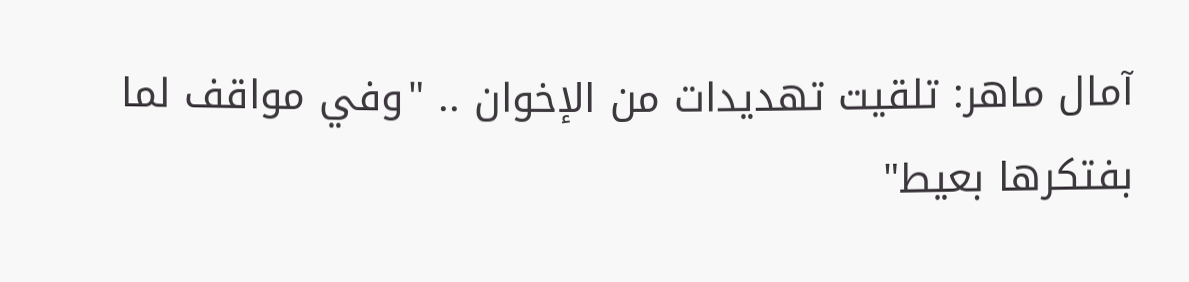آمال ماهر: تلقيت تهديدات من الإخوان .. "وفي مواقف لما بفتكرها بعيط"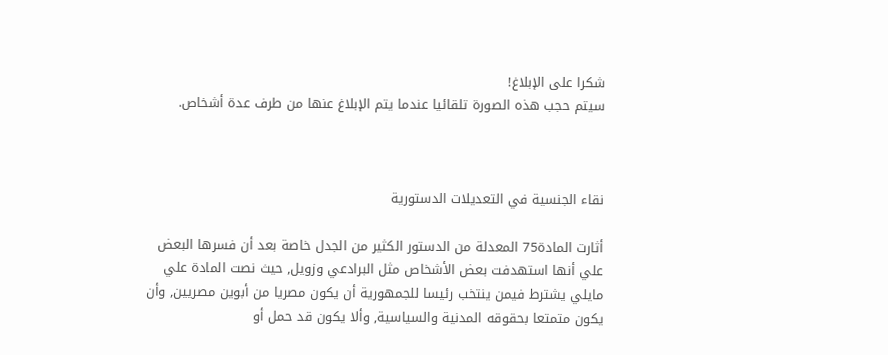شكرا على الإبلاغ!
سيتم حجب هذه الصورة تلقائيا عندما يتم الإبلاغ عنها من طرف عدة أشخاص.



نقاء الجنسية في التعديلات الدستورية

أثارت المادة75 المعدلة من الدستور الكثير من الجدل خاصة بعد أن فسرها البعض علي أنها استهدفت بعض الأشخاص مثل البرادعي وزويل, حيث نصت المادة علي مايلي يشترط فيمن ينتخب رئيسا للجمهورية أن يكون مصريا من أبوين مصريين, وأن يكون متمتعا بحقوقه المدنية والسياسية, وألا يكون قد حمل أو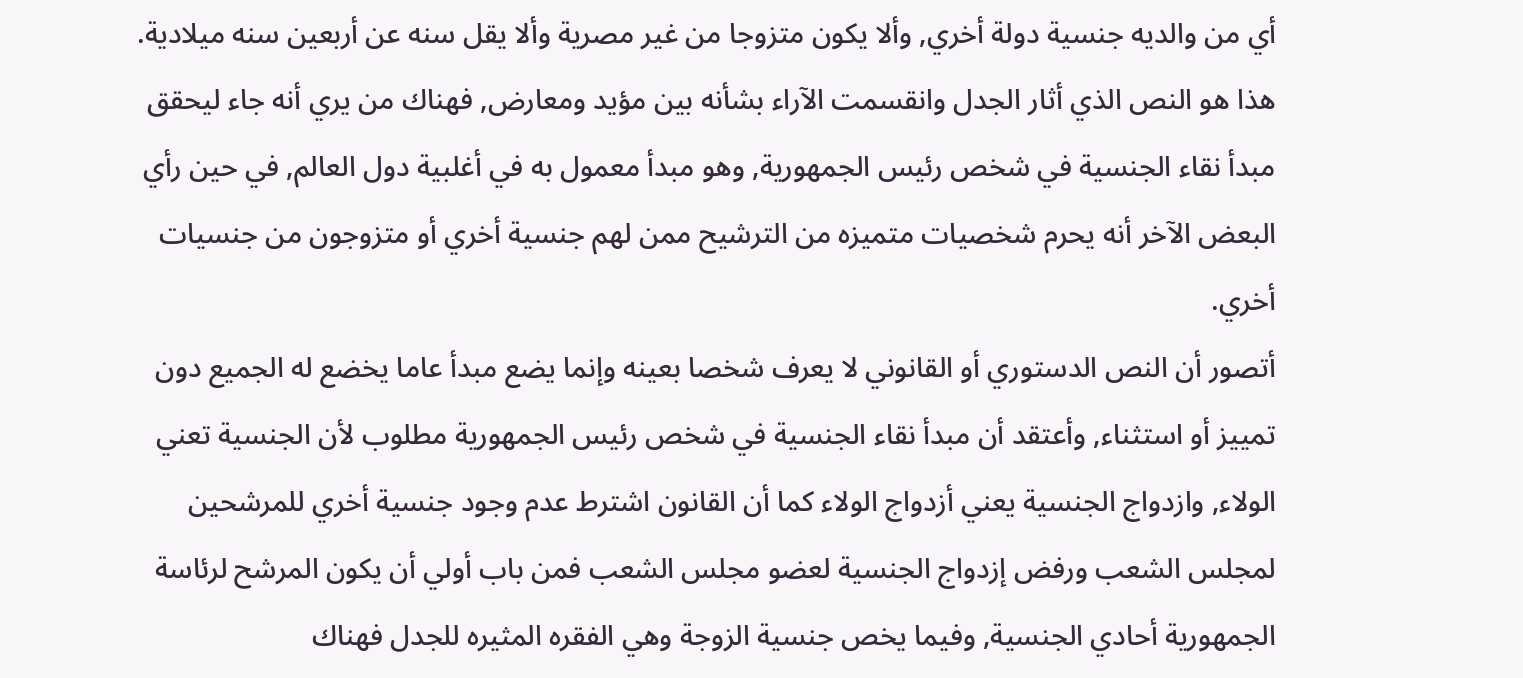أي من والديه جنسية دولة أخري, وألا يكون متزوجا من غير مصرية وألا يقل سنه عن أربعين سنه ميلادية.
هذا هو النص الذي أثار الجدل وانقسمت الآراء بشأنه بين مؤيد ومعارض, فهناك من يري أنه جاء ليحقق مبدأ نقاء الجنسية في شخص رئيس الجمهورية, وهو مبدأ معمول به في أغلبية دول العالم, في حين رأي البعض الآخر أنه يحرم شخصيات متميزه من الترشيح ممن لهم جنسية أخري أو متزوجون من جنسيات أخري.
أتصور أن النص الدستوري أو القانوني لا يعرف شخصا بعينه وإنما يضع مبدأ عاما يخضع له الجميع دون تمييز أو استثناء, وأعتقد أن مبدأ نقاء الجنسية في شخص رئيس الجمهورية مطلوب لأن الجنسية تعني الولاء, وازدواج الجنسية يعني أزدواج الولاء كما أن القانون اشترط عدم وجود جنسية أخري للمرشحين لمجلس الشعب ورفض إزدواج الجنسية لعضو مجلس الشعب فمن باب أولي أن يكون المرشح لرئاسة الجمهورية أحادي الجنسية, وفيما يخص جنسية الزوجة وهي الفقره المثيره للجدل فهناك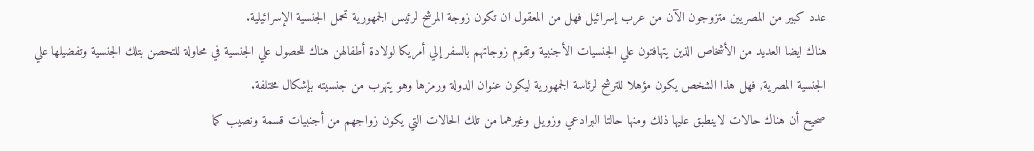عدد كبير من المصريين متزوجون الآن من عرب إسرائيل فهل من المعقول ان تكون زوجة المرشح لرئيس الجمهورية تحمل الجنسية الإسرائيلية.
هناك ايضا العديد من الأشخاص الذين يتهافتون علي الجنسيات الأجنبية وتقوم زوجاتهم بالسفر إلي أمريكا لولادة أطفالهن هناك للحصول علي الجنسية في محاولة للتحصن بتلك الجنسية وتفضيلها علي الجنسية المصرية, فهل هذا الشخص يكون مؤهلا للترشح لرئاسة الجمهورية ليكون عنوان الدولة ورمزها وهو يتهرب من جنسيته بإشكال مختلفة.
صحيح أن هناك حالات لاينطبق عليها ذلك ومنها حالتا البرادعي وزويل وغيرهما من تلك الحالات التي يكون زواجهم من أجنبيات قسمة ونصيب كما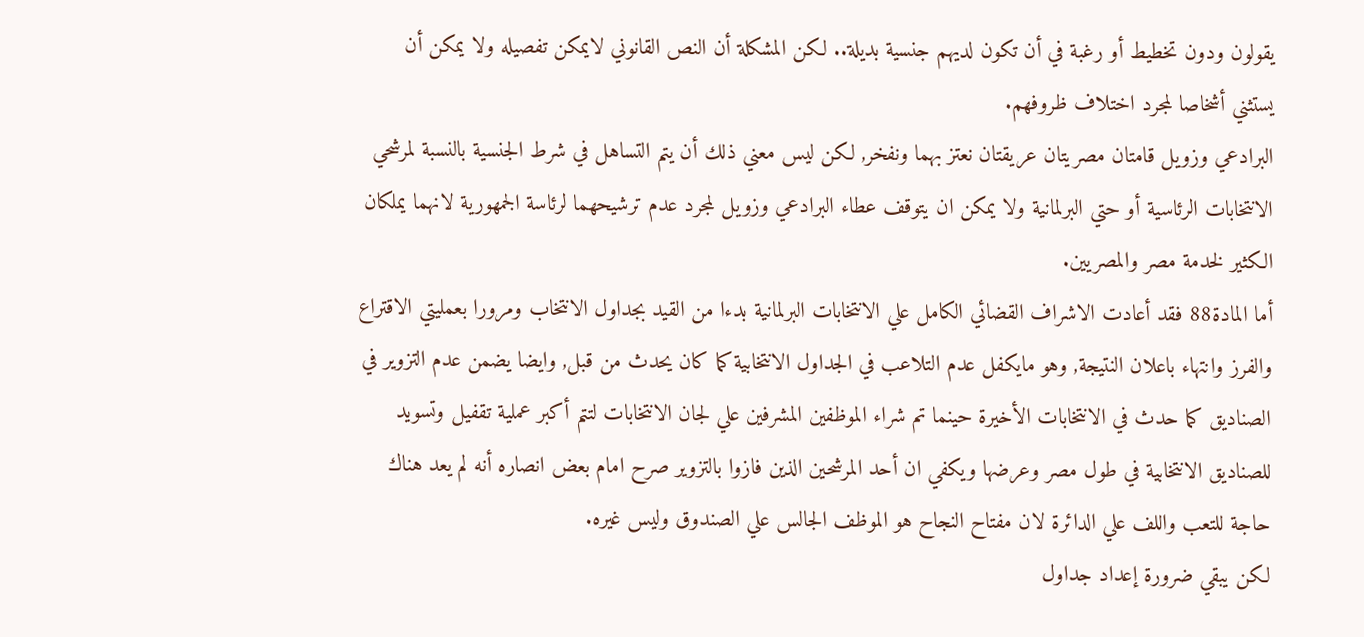يقولون ودون تخطيط أو رغبة في أن تكون لديهم جنسية بديلة.. لكن المشكلة أن النص القانوني لايمكن تفصيله ولا يمكن أن يستثني أشخاصا لمجرد اختلاف ظروفهم.
البرادعي وزويل قامتان مصريتان عريقتان نعتز بهما ونفخر, لكن ليس معني ذلك أن يتم التساهل في شرط الجنسية بالنسبة لمرشحي الانتخابات الرئاسية أو حتي البرلمانية ولا يمكن ان يتوقف عطاء البرادعي وزويل لمجرد عدم ترشيحهما لرئاسة الجمهورية لانهما يملكان الكثير لخدمة مصر والمصريين.
أما المادة88 فقد أعادت الاشراف القضائي الكامل علي الانتخابات البرلمانية بدءا من القيد بجداول الانتخاب ومرورا بعمليتي الاقتراع والفرز وانتهاء باعلان النتيجة, وهو مايكفل عدم التلاعب في الجداول الانتخابية كما كان يحدث من قبل, وايضا يضمن عدم التزوير في الصناديق كما حدث في الانتخابات الأخيرة حينما تم شراء الموظفين المشرفين علي لجان الانتخابات لتتم أكبر عملية تقفيل وتسويد للصناديق الانتخابية في طول مصر وعرضها ويكفي ان أحد المرشحين الذين فازوا بالتزوير صرح امام بعض انصاره أنه لم يعد هناك حاجة للتعب واللف علي الدائرة لان مفتاح النجاح هو الموظف الجالس علي الصندوق وليس غيره.
لكن يبقي ضرورة إعداد جداول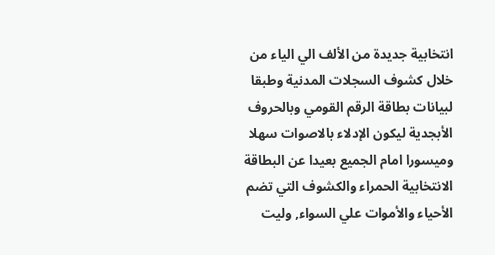انتخابية جديدة من الألف الي الياء من خلال كشوف السجلات المدنية وطبقا لبيانات بطاقة الرقم القومي وبالحروف الأبجدية ليكون الإدلاء بالاصوات سهلا وميسورا امام الجميع بعيدا عن البطاقة الانتخابية الحمراء والكشوف التي تضم الأحياء والأموات علي السواء, وليت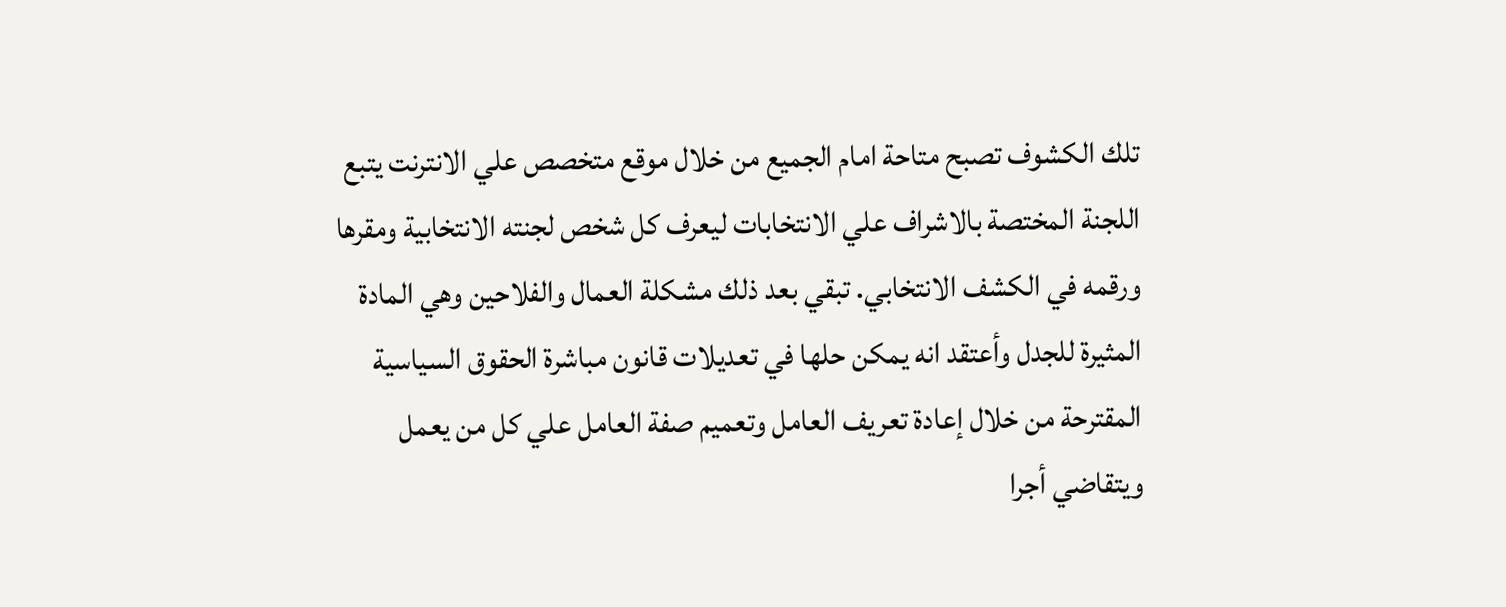تلك الكشوف تصبح متاحة امام الجميع من خلال موقع متخصص علي الانترنت يتبع اللجنة المختصة بالاشراف علي الانتخابات ليعرف كل شخص لجنته الانتخابية ومقرها ورقمه في الكشف الانتخابي. تبقي بعد ذلك مشكلة العمال والفلاحين وهي المادة المثيرة للجدل وأعتقد انه يمكن حلها في تعديلات قانون مباشرة الحقوق السياسية المقترحة من خلال إعادة تعريف العامل وتعميم صفة العامل علي كل من يعمل ويتقاضي أجرا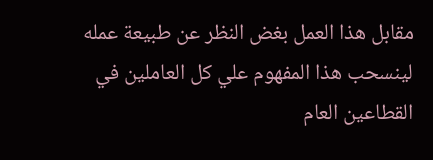مقابل هذا العمل بغض النظر عن طبيعة عمله لينسحب هذا المفهوم علي كل العاملين في القطاعين العام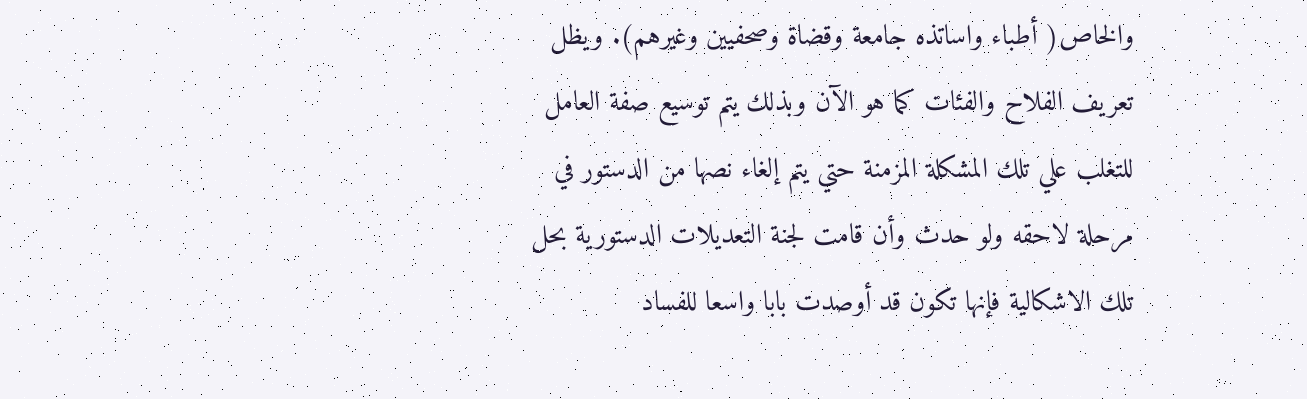والخاص( أطباء واساتذه جامعة وقضاة وصحفيين وغيرهم). ويظل تعريف الفلاح والفئات كما هو الآن وبذلك يتم توسيع صفة العامل للتغلب علي تلك المشكلة المزمنة حتي يتم إلغاء نصها من الدستور في مرحلة لاحقه ولو حدث وأن قامت لجنة التعديلات الدستورية بحل تلك الاشكالية فإنها تكون قد أوصدت بابا واسعا للفساد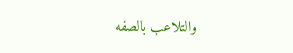والتلاعب بالصفه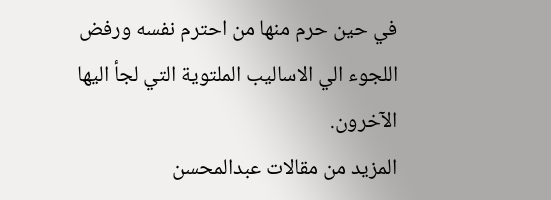في حين حرم منها من احترم نفسه ورفض اللجوء الي الاساليب الملتوية التي لجأ اليها الآخرون.
المزيد من مقالات عبدالمحسن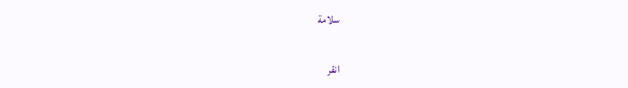سلامة


انقر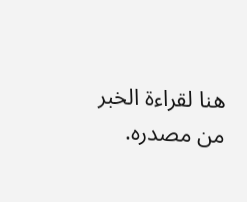هنا لقراءة الخبر من مصدره.